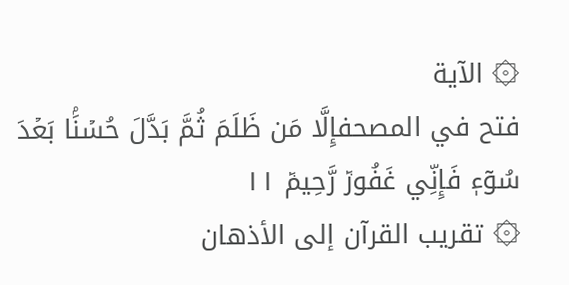۞ الآية
فتح في المصحفإِلَّا مَن ظَلَمَ ثُمَّ بَدَّلَ حُسۡنَۢا بَعۡدَ سُوٓءٖ فَإِنِّي غَفُورٞ رَّحِيمٞ ١١
۞ تقريب القرآن إلى الأذهان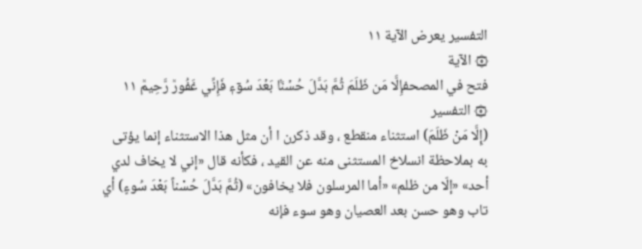التفسير يعرض الآية ١١
۞ الآية
فتح في المصحفإِلَّا مَن ظَلَمَ ثُمَّ بَدَّلَ حُسۡنَۢا بَعۡدَ سُوٓءٖ فَإِنِّي غَفُورٞ رَّحِيمٞ ١١
۞ التفسير
(إِلَّا مَنْ ظَلَمَ) استثناء منقطع ، وقد ذكرن ا أن مثل هذا الاستثناء إنما يؤتى به بملاحظة انسلاخ المستثنى منه عن القيد ، فكأنه قال «إني لا يخاف لدي أحد» «إلّا من ظلم» «أما المرسلون فلا يخافون» (ثُمَّ بَدَّلَ حُسْناً بَعْدَ سُوءٍ) أي تاب وهو حسن بعد العصيان وهو سوء فإنه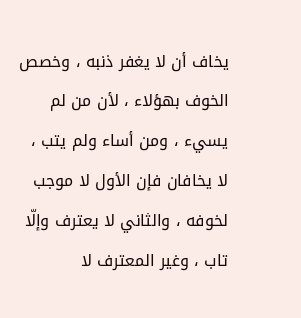يخاف أن لا يغفر ذنبه ، وخصص الخوف بهؤلاء ، لأن من لم يسيء ، ومن أساء ولم يتب ، لا يخافان فإن الأول لا موجب لخوفه ، والثاني لا يعترف وإلّا تاب ، وغير المعترف لا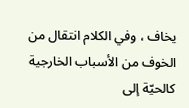يخاف ، وفي الكلام انتقال من الخوف من الأسباب الخارجية كالحيّة إلى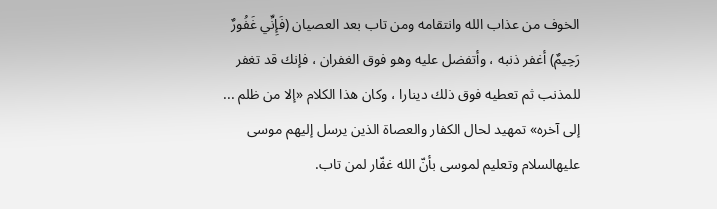الخوف من عذاب الله وانتقامه ومن تاب بعد العصيان (فَإِنِّي غَفُورٌ رَحِيمٌ) أغفر ذنبه ، وأتفضل عليه وهو فوق الغفران ، فإنك قد تغفر للمذنب ثم تعطيه فوق ذلك دينارا ، وكان هذا الكلام «إلا من ظلم ... إلى آخره» تمهيد لحال الكفار والعصاة الذين يرسل إليهم موسى عليهالسلام وتعليم لموسى بأنّ الله غفّار لمن تاب.